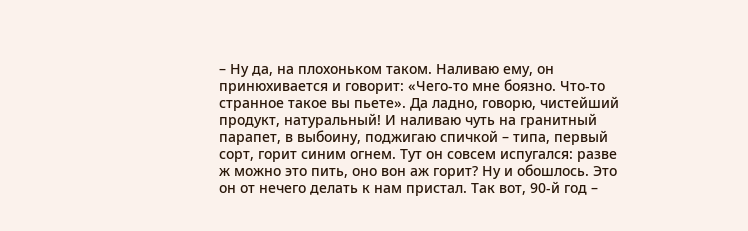– Ну да, на плохоньком таком. Наливаю ему, он принюхивается и говорит: «Чего-то мне боязно. Что-то странное такое вы пьете». Да ладно, говорю, чистейший продукт, натуральный! И наливаю чуть на гранитный парапет, в выбоину, поджигаю спичкой – типа, первый сорт, горит синим огнем. Тут он совсем испугался: разве ж можно это пить, оно вон аж горит? Ну и обошлось. Это он от нечего делать к нам пристал. Так вот, 90-й год –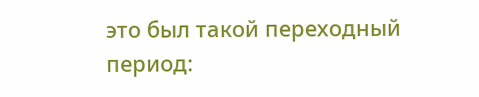это был такой переходный период: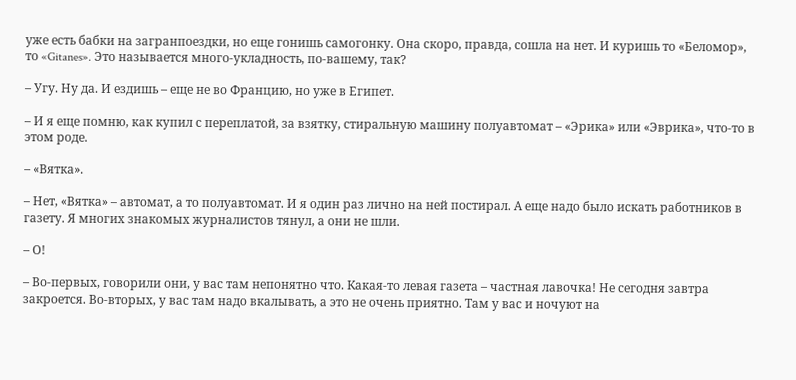уже есть бабки на загранпоездки, но еще гонишь самогонку. Она скоро, правда, сошла на нет. И куришь то «Беломор», то «Gitanes». Это называется много-укладность, по-вашему, так?

– Угу. Ну да. И ездишь – еще не во Францию, но уже в Египет.

– И я еще помню, как купил с переплатой, за взятку, стиральную машину полуавтомат – «Эрика» или «Эврика», что-то в этом роде.

– «Вятка».

– Нет, «Вятка» – автомат, а то полуавтомат. И я один раз лично на ней постирал. А еще надо было искать работников в газету. Я многих знакомых журналистов тянул, а они не шли.

– О!

– Во-первых, говорили они, у вас там непонятно что. Какая-то левая газета – частная лавочка! Не сегодня завтра закроется. Во-вторых, у вас там надо вкалывать, а это не очень приятно. Там у вас и ночуют на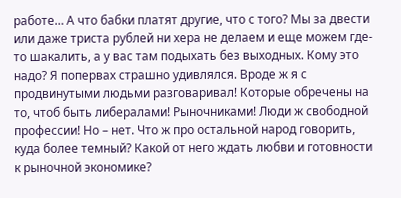работе… А что бабки платят другие, что с того? Мы за двести или даже триста рублей ни хера не делаем и еще можем где-то шакалить, а у вас там подыхать без выходных. Кому это надо? Я попервах страшно удивлялся. Вроде ж я с продвинутыми людьми разговаривал! Которые обречены на то, чтоб быть либералами! Рыночниками! Люди ж свободной профессии! Но – нет. Что ж про остальной народ говорить, куда более темный? Какой от него ждать любви и готовности к рыночной экономике?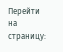Перейти на страницу: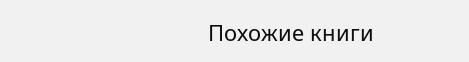Похожие книги